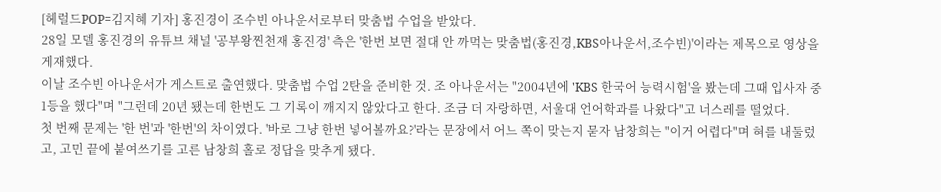[헤럴드POP=김지혜 기자] 홍진경이 조수빈 아나운서로부터 맞춤법 수업을 받았다.
28일 모델 홍진경의 유튜브 채널 '공부왕찐천재 홍진경' 측은 '한번 보면 절대 안 까먹는 맞춤법(홍진경,KBS아나운서,조수빈)'이라는 제목으로 영상을 게재했다.
이날 조수빈 아나운서가 게스트로 출연했다. 맞춤법 수업 2탄을 준비한 것. 조 아나운서는 "2004년에 'KBS 한국어 능력시험'을 봤는데 그때 입사자 중 1등을 했다"며 "그런데 20년 됐는데 한번도 그 기록이 깨지지 않았다고 한다. 조금 더 자랑하면, 서울대 언어학과를 나왔다"고 너스레를 떨었다.
첫 번째 문제는 '한 번'과 '한번'의 차이였다. '바로 그냥 한번 넣어볼까요?'라는 문장에서 어느 쪽이 맞는지 묻자 남창희는 "이거 어렵다"며 혀를 내둘렀고, 고민 끝에 붙여쓰기를 고른 남창희 홀로 정답을 맞추게 됐다.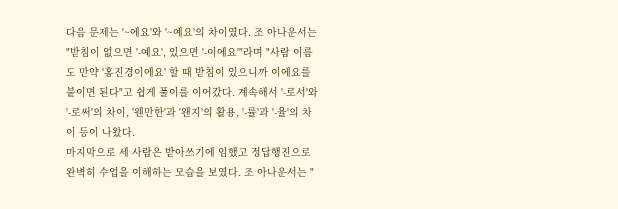다음 문제는 '~에요'와 '~예요'의 차이였다. 조 아나운서는 "받침이 없으면 '-예요', 있으면 '-이에요'"라며 "사람 이름도 만약 '홍진경이에요' 할 때 받침이 있으니까 이에요를 붙이면 된다"고 쉽게 풀이를 이어갔다. 계속해서 '-로서'와 '-로써'의 차이, '웬만한'과 '왠지'의 활용, '-률'과 '-율'의 차이 등이 나왔다.
마지막으로 세 사람은 받아쓰기에 임했고 정답행진으로 완벽히 수업을 이해하는 모습을 보였다. 조 아나운서는 "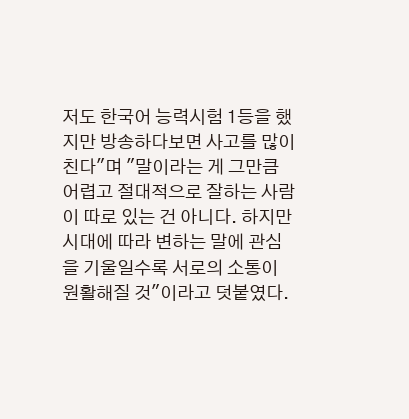저도 한국어 능력시험 1등을 했지만 방송하다보면 사고를 많이 친다"며 "말이라는 게 그만큼 어렵고 절대적으로 잘하는 사람이 따로 있는 건 아니다. 하지만 시대에 따라 변하는 말에 관심을 기울일수록 서로의 소통이 원활해질 것"이라고 덧붙였다.